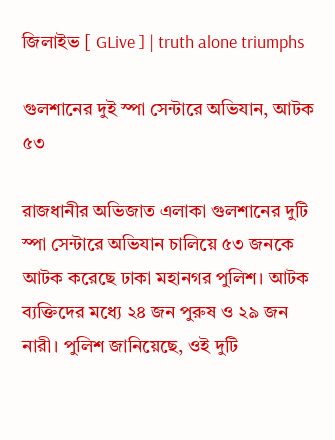জিলাইভ [ GLive ] | truth alone triumphs

গুলশানের দুই স্পা সেন্টারে অভিযান, আটক ৫৩

রাজধানীর অভিজাত এলাকা গুলশানের দুটি স্পা সেন্টারে অভিযান চালিয়ে ৫৩ জনকে আটক করেছে ঢাকা মহানগর পুলিশ। আটক ব্যক্তিদের মধ্যে ২৪ জন পুরুষ ও ২৯ জন নারী। পুলিশ জানিয়েছে, ওই দুটি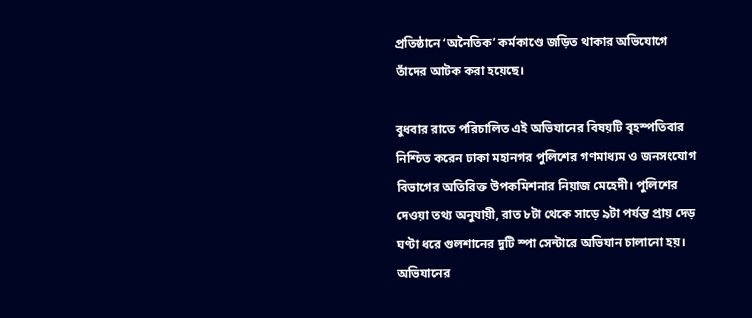প্রতিষ্ঠানে ‘অনৈতিক’ কর্মকাণ্ডে জড়িত থাকার অভিযোগে তাঁদের আটক করা হয়েছে।

বুধবার রাতে পরিচালিত এই অভিযানের বিষয়টি বৃহস্পতিবার নিশ্চিত করেন ঢাকা মহানগর পুলিশের গণমাধ্যম ও জনসংযোগ বিভাগের অতিরিক্ত উপকমিশনার নিয়াজ মেহেদী। পুলিশের দেওয়া তথ্য অনুযায়ী, রাত ৮টা থেকে সাড়ে ৯টা পর্যন্ত প্রায় দেড় ঘণ্টা ধরে গুলশানের দুটি স্পা সেন্টারে অভিযান চালানো হয়। অভিযানের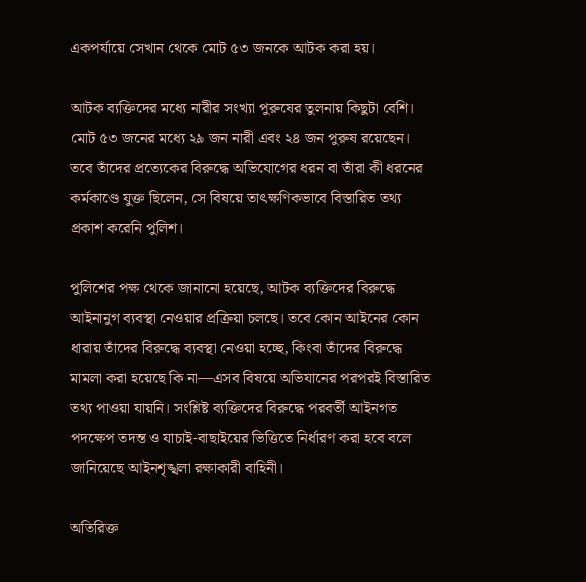একপর্যায়ে সেখান থেকে মোট ৫৩ জনকে আটক করা হয়।

আটক ব্যক্তিদের মধ্যে নারীর সংখ্যা পুরুষের তুলনায় কিছুটা বেশি। মোট ৫৩ জনের মধ্যে ২৯ জন নারী এবং ২৪ জন পুরুষ রয়েছেন। তবে তাঁদের প্রত্যেকের বিরুদ্ধে অভিযোগের ধরন বা তাঁরা কী ধরনের কর্মকাণ্ডে যুক্ত ছিলেন, সে বিষয়ে তাৎক্ষণিকভাবে বিস্তারিত তথ্য প্রকাশ করেনি পুলিশ।

পুলিশের পক্ষ থেকে জানানো হয়েছে, আটক ব্যক্তিদের বিরুদ্ধে আইনানুগ ব্যবস্থা নেওয়ার প্রক্রিয়া চলছে। তবে কোন আইনের কোন ধারায় তাঁদের বিরুদ্ধে ব্যবস্থা নেওয়া হচ্ছে, কিংবা তাঁদের বিরুদ্ধে মামলা করা হয়েছে কি না—এসব বিষয়ে অভিযানের পরপরই বিস্তারিত তথ্য পাওয়া যায়নি। সংশ্লিষ্ট ব্যক্তিদের বিরুদ্ধে পরবর্তী আইনগত পদক্ষেপ তদন্ত ও যাচাই-বাছাইয়ের ভিত্তিতে নির্ধারণ করা হবে বলে জানিয়েছে আইনশৃঙ্খলা রক্ষাকারী বাহিনী।

অতিরিক্ত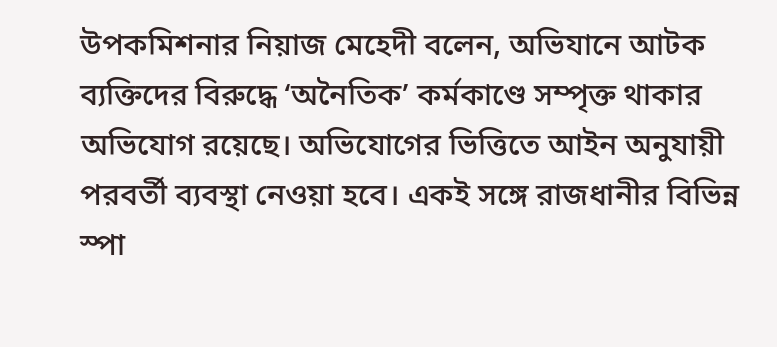উপকমিশনার নিয়াজ মেহেদী বলেন, অভিযানে আটক ব্যক্তিদের বিরুদ্ধে ‘অনৈতিক’ কর্মকাণ্ডে সম্পৃক্ত থাকার অভিযোগ রয়েছে। অভিযোগের ভিত্তিতে আইন অনুযায়ী পরবর্তী ব্যবস্থা নেওয়া হবে। একই সঙ্গে রাজধানীর বিভিন্ন স্পা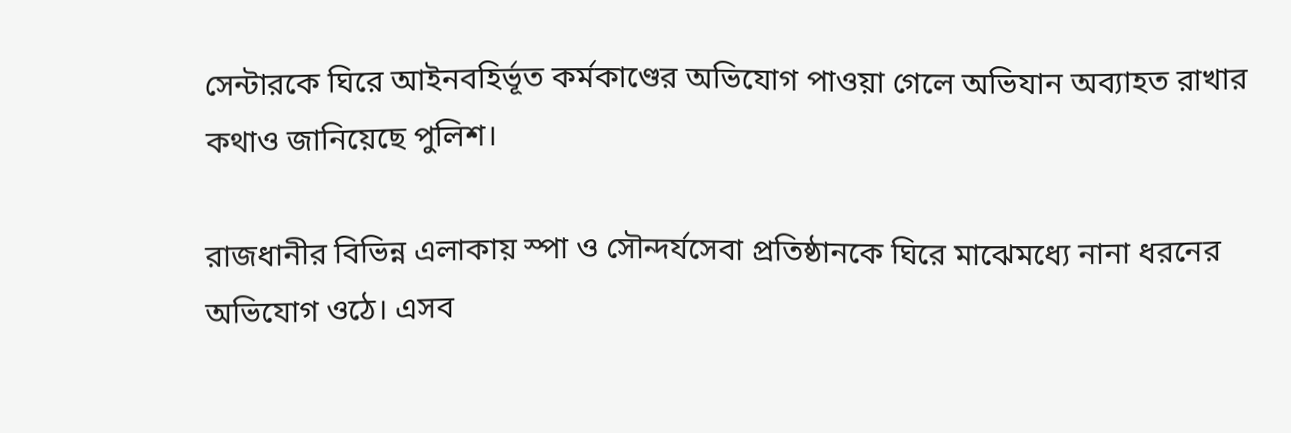সেন্টারকে ঘিরে আইনবহির্ভূত কর্মকাণ্ডের অভিযোগ পাওয়া গেলে অভিযান অব্যাহত রাখার কথাও জানিয়েছে পুলিশ।

রাজধানীর বিভিন্ন এলাকায় স্পা ও সৌন্দর্যসেবা প্রতিষ্ঠানকে ঘিরে মাঝেমধ্যে নানা ধরনের অভিযোগ ওঠে। এসব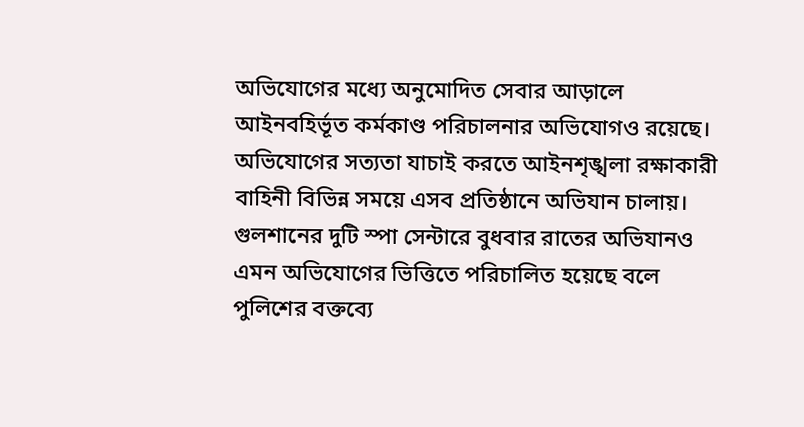অভিযোগের মধ্যে অনুমোদিত সেবার আড়ালে আইনবহির্ভূত কর্মকাণ্ড পরিচালনার অভিযোগও রয়েছে। অভিযোগের সত্যতা যাচাই করতে আইনশৃঙ্খলা রক্ষাকারী বাহিনী বিভিন্ন সময়ে এসব প্রতিষ্ঠানে অভিযান চালায়। গুলশানের দুটি স্পা সেন্টারে বুধবার রাতের অভিযানও এমন অভিযোগের ভিত্তিতে পরিচালিত হয়েছে বলে পুলিশের বক্তব্যে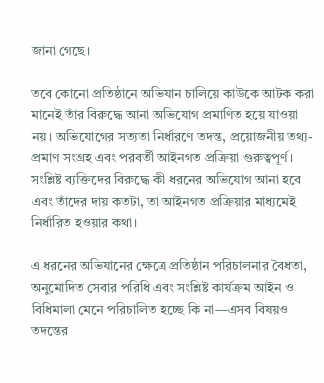জানা গেছে।

তবে কোনো প্রতিষ্ঠানে অভিযান চালিয়ে কাউকে আটক করা মানেই তাঁর বিরুদ্ধে আনা অভিযোগ প্রমাণিত হয়ে যাওয়া নয়। অভিযোগের সত্যতা নির্ধারণে তদন্ত, প্রয়োজনীয় তথ্য-প্রমাণ সংগ্রহ এবং পরবর্তী আইনগত প্রক্রিয়া গুরুত্বপূর্ণ। সংশ্লিষ্ট ব্যক্তিদের বিরুদ্ধে কী ধরনের অভিযোগ আনা হবে এবং তাঁদের দায় কতটা, তা আইনগত প্রক্রিয়ার মাধ্যমেই নির্ধারিত হওয়ার কথা।

এ ধরনের অভিযানের ক্ষেত্রে প্রতিষ্ঠান পরিচালনার বৈধতা, অনুমোদিত সেবার পরিধি এবং সংশ্লিষ্ট কার্যক্রম আইন ও বিধিমালা মেনে পরিচালিত হচ্ছে কি না—এসব বিষয়ও তদন্তের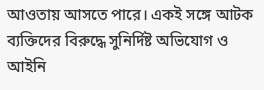আওতায় আসতে পারে। একই সঙ্গে আটক ব্যক্তিদের বিরুদ্ধে সুনির্দিষ্ট অভিযোগ ও আইনি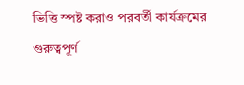ভিত্তি স্পষ্ট করাও পরবর্তী কার্যক্রমের গুরুত্বপূর্ণ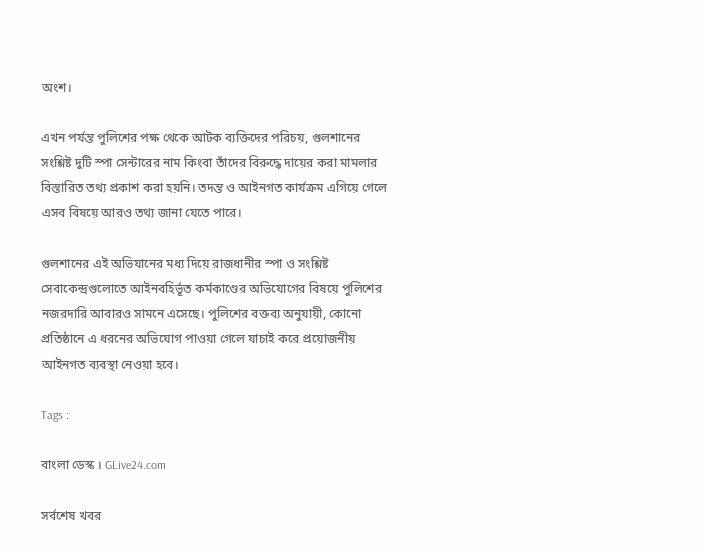অংশ।

এখন পর্যন্ত পুলিশের পক্ষ থেকে আটক ব্যক্তিদের পরিচয়, গুলশানের সংশ্লিষ্ট দুটি স্পা সেন্টারের নাম কিংবা তাঁদের বিরুদ্ধে দায়ের করা মামলার বিস্তারিত তথ্য প্রকাশ করা হয়নি। তদন্ত ও আইনগত কার্যক্রম এগিয়ে গেলে এসব বিষয়ে আরও তথ্য জানা যেতে পারে।

গুলশানের এই অভিযানের মধ্য দিয়ে রাজধানীর স্পা ও সংশ্লিষ্ট সেবাকেন্দ্রগুলোতে আইনবহির্ভূত কর্মকাণ্ডের অভিযোগের বিষয়ে পুলিশের নজরদারি আবারও সামনে এসেছে। পুলিশের বক্তব্য অনুযায়ী, কোনো প্রতিষ্ঠানে এ ধরনের অভিযোগ পাওয়া গেলে যাচাই করে প্রয়োজনীয় আইনগত ব্যবস্থা নেওয়া হবে।

Tags :

বাংলা ডেস্ক । GLive24.com

সর্বশেষ খবর